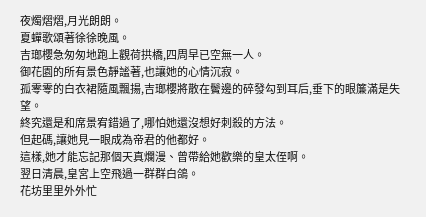夜燭熠熠,月光朗朗。
夏蟬歌頌著徐徐晚風。
吉瑯櫻急匆匆地跑上觀荷拱橋,四周早已空無一人。
御花園的所有景色靜謐著,也讓她的心情沉寂。
孤零零的白衣裙隨風飄揚,吉瑯櫻將散在鬢邊的碎發勾到耳后,垂下的眼簾滿是失望。
終究還是和席景宥錯過了,哪怕她還沒想好刺殺的方法。
但起碼,讓她見一眼成為帝君的他都好。
這樣,她才能忘記那個天真爛漫、曾帶給她歡樂的皇太侄啊。
翌日清晨,皇宮上空飛過一群群白鴿。
花坊里里外外忙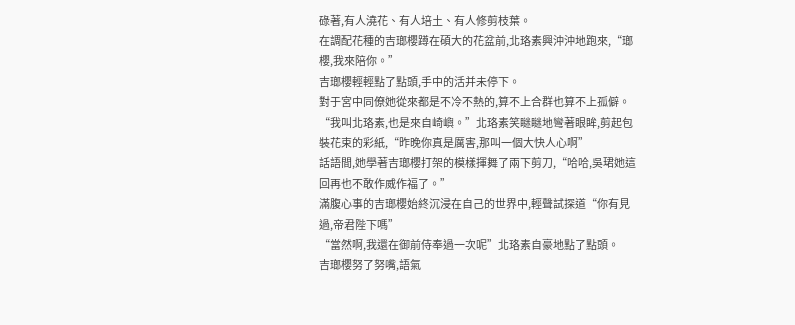碌著,有人澆花、有人培土、有人修剪枝葉。
在調配花種的吉瑯櫻蹲在碩大的花盆前,北珞素興沖沖地跑來,“瑯櫻,我來陪你。”
吉瑯櫻輕輕點了點頭,手中的活并未停下。
對于宮中同僚她從來都是不冷不熱的,算不上合群也算不上孤僻。
“我叫北珞素,也是來自崎嶼。”北珞素笑瞇瞇地彎著眼眸,剪起包裝花束的彩紙,“昨晚你真是厲害,那叫一個大快人心啊”
話語間,她學著吉瑯櫻打架的模樣揮舞了兩下剪刀,“哈哈,吳珺她這回再也不敢作威作福了。”
滿腹心事的吉瑯櫻始終沉浸在自己的世界中,輕聲試探道“你有見過,帝君陛下嗎”
“當然啊,我還在御前侍奉過一次呢”北珞素自豪地點了點頭。
吉瑯櫻努了努嘴,語氣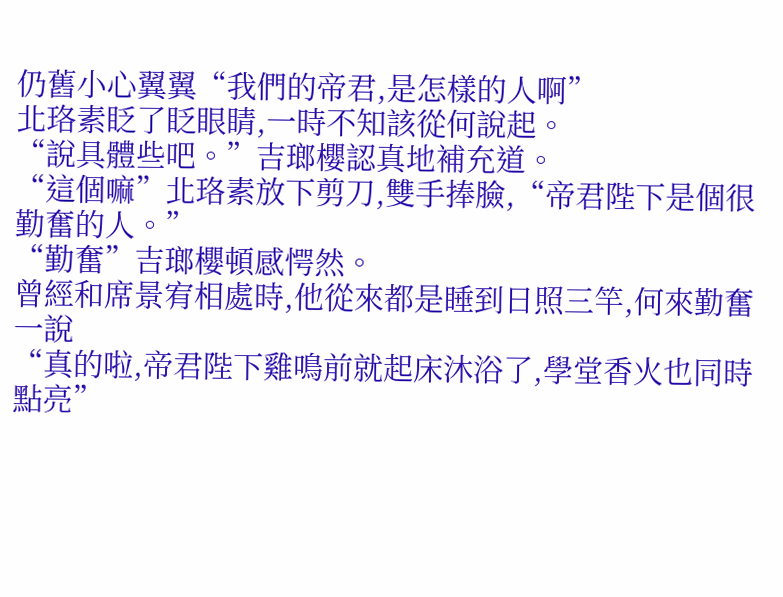仍舊小心翼翼“我們的帝君,是怎樣的人啊”
北珞素眨了眨眼睛,一時不知該從何說起。
“說具體些吧。”吉瑯櫻認真地補充道。
“這個嘛”北珞素放下剪刀,雙手捧臉,“帝君陛下是個很勤奮的人。”
“勤奮”吉瑯櫻頓感愕然。
曾經和席景宥相處時,他從來都是睡到日照三竿,何來勤奮一說
“真的啦,帝君陛下雞鳴前就起床沐浴了,學堂香火也同時點亮”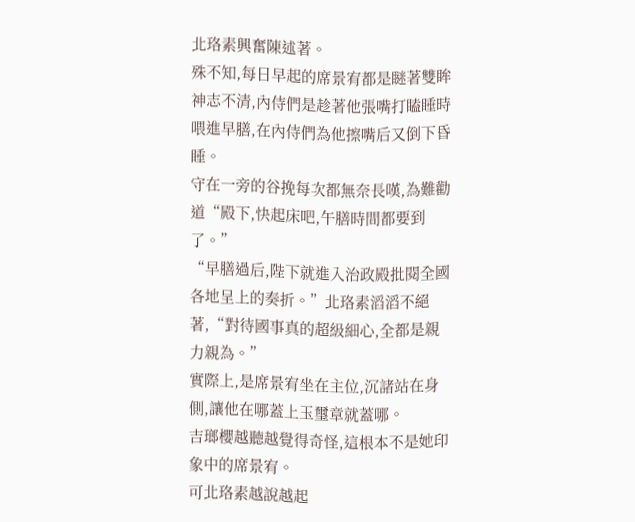北珞素興奮陳述著。
殊不知,每日早起的席景宥都是瞇著雙眸神志不清,內侍們是趁著他張嘴打瞌睡時喂進早膳,在內侍們為他擦嘴后又倒下昏睡。
守在一旁的谷挽每次都無奈長嘆,為難勸道“殿下,快起床吧,午膳時間都要到了。”
“早膳過后,陛下就進入治政殿批閱全國各地呈上的奏折。”北珞素滔滔不絕著,“對待國事真的超級細心,全都是親力親為。”
實際上,是席景宥坐在主位,沉諸站在身側,讓他在哪蓋上玉璽章就蓋哪。
吉瑯櫻越聽越覺得奇怪,這根本不是她印象中的席景宥。
可北珞素越說越起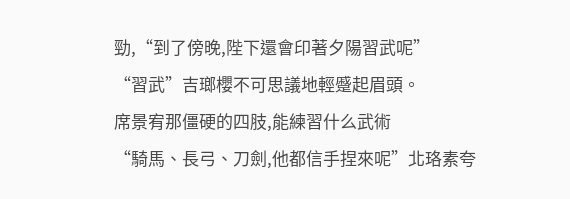勁,“到了傍晚,陛下還會印著夕陽習武呢”
“習武”吉瑯櫻不可思議地輕蹙起眉頭。
席景宥那僵硬的四肢,能練習什么武術
“騎馬、長弓、刀劍,他都信手捏來呢”北珞素夸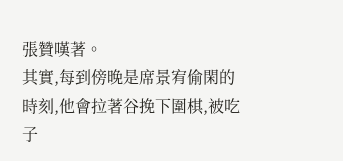張贊嘆著。
其實,每到傍晚是席景宥偷閑的時刻,他會拉著谷挽下圍棋,被吃子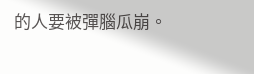的人要被彈腦瓜崩。